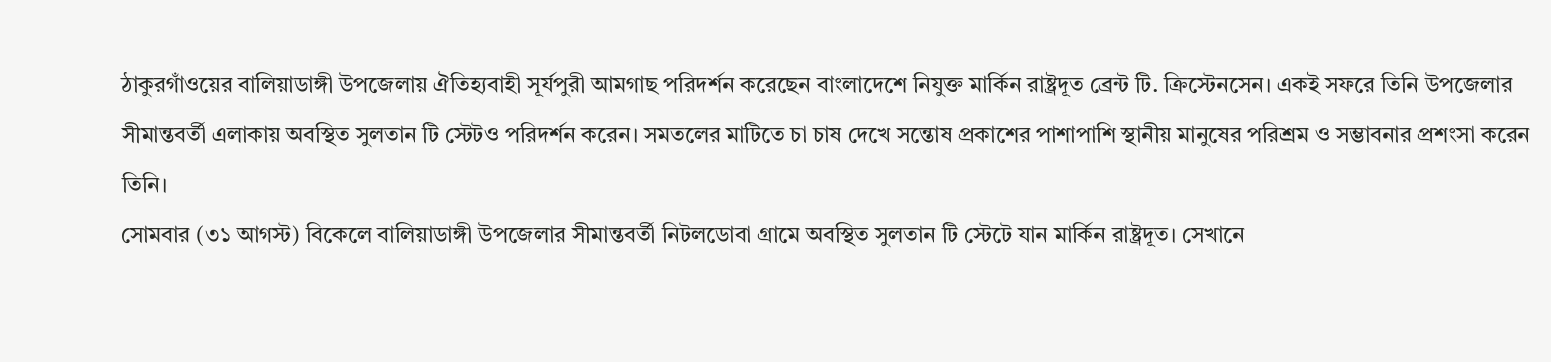ঠাকুরগাঁওয়ের বালিয়াডাঙ্গী উপজেলায় ঐতিহ্যবাহী সূর্যপুরী আমগাছ পরিদর্শন করেছেন বাংলাদেশে নিযুক্ত মার্কিন রাষ্ট্রদূত ব্রেন্ট টি. ক্রিস্টেনসেন। একই সফরে তিনি উপজেলার সীমান্তবর্তী এলাকায় অবস্থিত সুলতান টি স্টেটও পরিদর্শন করেন। সমতলের মাটিতে চা চাষ দেখে সন্তোষ প্রকাশের পাশাপাশি স্থানীয় মানুষের পরিশ্রম ও সম্ভাবনার প্রশংসা করেন তিনি।
সোমবার (৩১ আগস্ট) বিকেলে বালিয়াডাঙ্গী উপজেলার সীমান্তবর্তী নিটলডোবা গ্রামে অবস্থিত সুলতান টি স্টেটে যান মার্কিন রাষ্ট্রদূত। সেখানে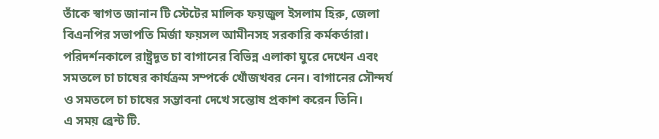তাঁকে স্বাগত জানান টি স্টেটের মালিক ফয়জুল ইসলাম হিরু, জেলা বিএনপির সভাপতি মির্জা ফয়সল আমীনসহ সরকারি কর্মকর্তারা।
পরিদর্শনকালে রাষ্ট্রদূত চা বাগানের বিভিন্ন এলাকা ঘুরে দেখেন এবং সমতলে চা চাষের কার্যক্রম সম্পর্কে খোঁজখবর নেন। বাগানের সৌন্দর্য ও সমতলে চা চাষের সম্ভাবনা দেখে সন্তোষ প্রকাশ করেন তিনি।
এ সময় ব্রেন্ট টি.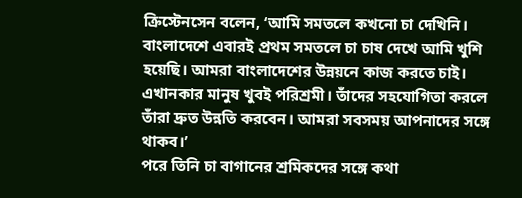ক্রিস্টেনসেন বলেন, ‘আমি সমতলে কখনো চা দেখিনি। বাংলাদেশে এবারই প্রথম সমতলে চা চাষ দেখে আমি খুশি হয়েছি। আমরা বাংলাদেশের উন্নয়নে কাজ করতে চাই। এখানকার মানুষ খুবই পরিশ্রমী। তাঁদের সহযোগিতা করলে তাঁরা দ্রুত উন্নতি করবেন। আমরা সবসময় আপনাদের সঙ্গে থাকব।’
পরে তিনি চা বাগানের শ্রমিকদের সঙ্গে কথা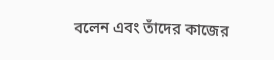বলেন এবং তাঁদের কাজের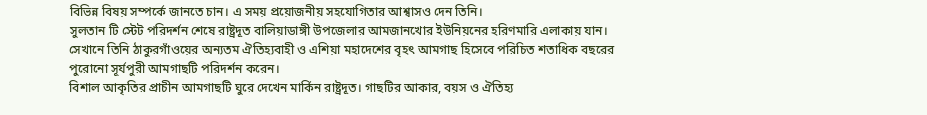বিভিন্ন বিষয় সম্পর্কে জানতে চান। এ সময় প্রয়োজনীয় সহযোগিতার আশ্বাসও দেন তিনি।
সুলতান টি স্টেট পরিদর্শন শেষে রাষ্ট্রদূত বালিয়াডাঙ্গী উপজেলার আমজানখোর ইউনিয়নের হরিণমারি এলাকায় যান। সেখানে তিনি ঠাকুরগাঁওয়ের অন্যতম ঐতিহ্যবাহী ও এশিয়া মহাদেশের বৃহৎ আমগাছ হিসেবে পরিচিত শতাধিক বছরের পুরোনো সূর্যপুরী আমগাছটি পরিদর্শন করেন।
বিশাল আকৃতির প্রাচীন আমগাছটি ঘুরে দেখেন মার্কিন রাষ্ট্রদূত। গাছটির আকার, বয়স ও ঐতিহ্য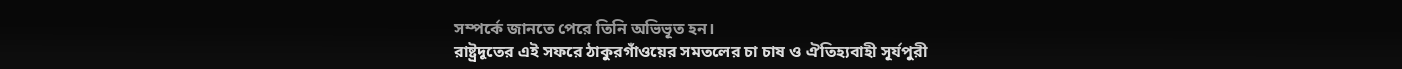সম্পর্কে জানতে পেরে তিনি অভিভূত হন।
রাষ্ট্রদূতের এই সফরে ঠাকুরগাঁওয়ের সমতলের চা চাষ ও ঐতিহ্যবাহী সূর্যপুরী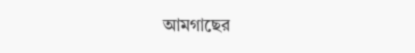আমগাছের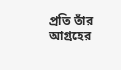প্রতি তাঁর আগ্রহের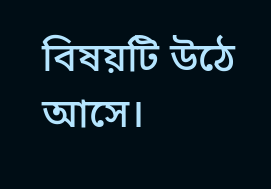বিষয়টি উঠে আসে।